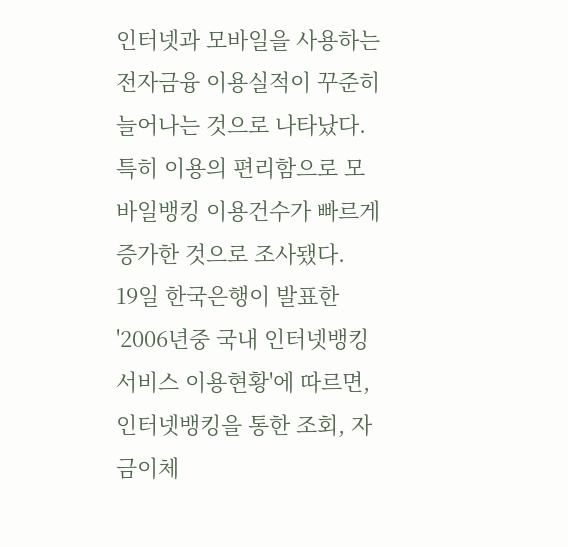인터넷과 모바일을 사용하는 전자금융 이용실적이 꾸준히 늘어나는 것으로 나타났다. 특히 이용의 편리함으로 모바일뱅킹 이용건수가 빠르게 증가한 것으로 조사됐다.
19일 한국은행이 발표한 '2006년중 국내 인터넷뱅킹서비스 이용현황'에 따르면, 인터넷뱅킹을 통한 조회, 자금이체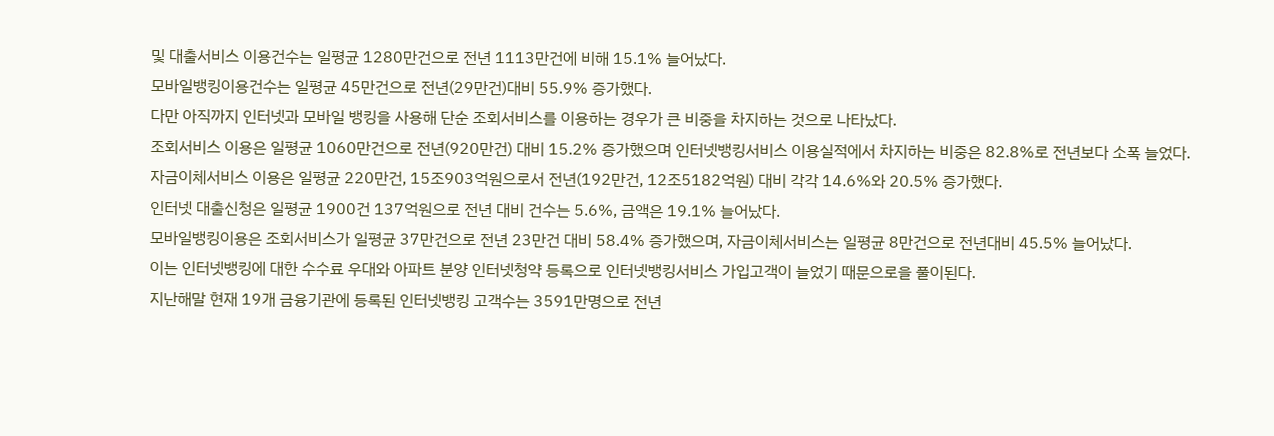및 대출서비스 이용건수는 일평균 1280만건으로 전년 1113만건에 비해 15.1% 늘어났다.
모바일뱅킹이용건수는 일평균 45만건으로 전년(29만건)대비 55.9% 증가했다.
다만 아직까지 인터넷과 모바일 뱅킹을 사용해 단순 조회서비스를 이용하는 경우가 큰 비중을 차지하는 것으로 나타났다.
조회서비스 이용은 일평균 1060만건으로 전년(920만건) 대비 15.2% 증가했으며 인터넷뱅킹서비스 이용실적에서 차지하는 비중은 82.8%로 전년보다 소폭 늘었다.
자금이체서비스 이용은 일평균 220만건, 15조903억원으로서 전년(192만건, 12조5182억원) 대비 각각 14.6%와 20.5% 증가했다.
인터넷 대출신청은 일평균 1900건 137억원으로 전년 대비 건수는 5.6%, 금액은 19.1% 늘어났다.
모바일뱅킹이용은 조회서비스가 일평균 37만건으로 전년 23만건 대비 58.4% 증가했으며, 자금이체서비스는 일평균 8만건으로 전년대비 45.5% 늘어났다.
이는 인터넷뱅킹에 대한 수수료 우대와 아파트 분양 인터넷청약 등록으로 인터넷뱅킹서비스 가입고객이 늘었기 때문으로을 풀이된다.
지난해말 현재 19개 금융기관에 등록된 인터넷뱅킹 고객수는 3591만명으로 전년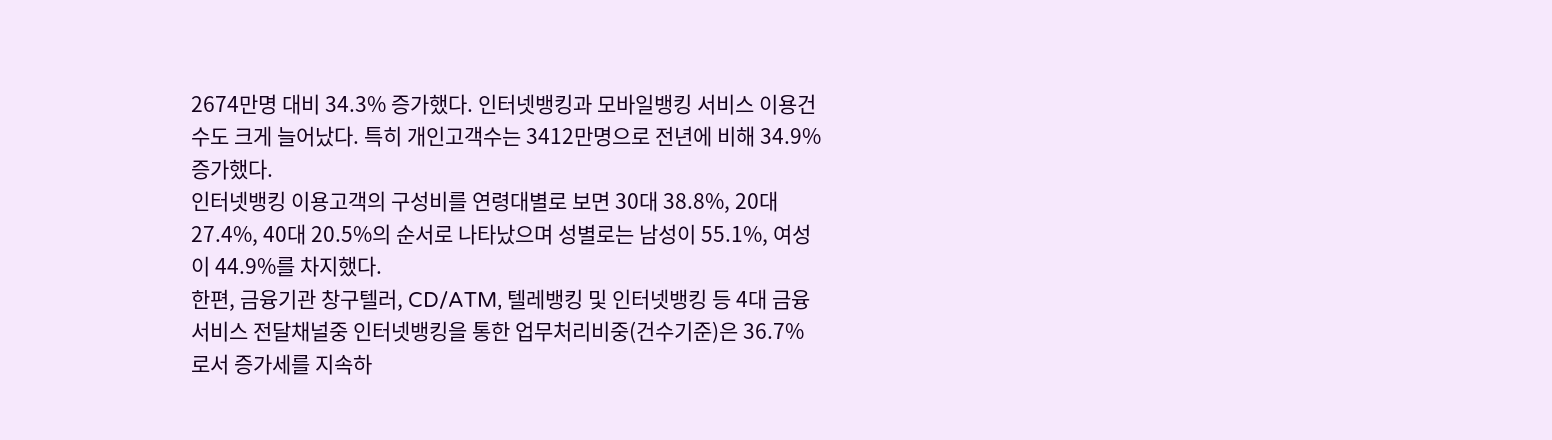2674만명 대비 34.3% 증가했다. 인터넷뱅킹과 모바일뱅킹 서비스 이용건수도 크게 늘어났다. 특히 개인고객수는 3412만명으로 전년에 비해 34.9% 증가했다.
인터넷뱅킹 이용고객의 구성비를 연령대별로 보면 30대 38.8%, 20대 27.4%, 40대 20.5%의 순서로 나타났으며 성별로는 남성이 55.1%, 여성이 44.9%를 차지했다.
한편, 금융기관 창구텔러, CD/ATM, 텔레뱅킹 및 인터넷뱅킹 등 4대 금융서비스 전달채널중 인터넷뱅킹을 통한 업무처리비중(건수기준)은 36.7%로서 증가세를 지속하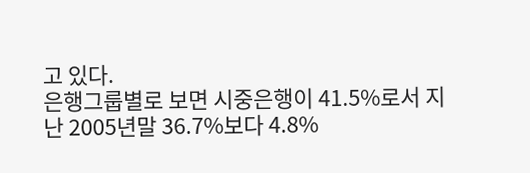고 있다.
은행그룹별로 보면 시중은행이 41.5%로서 지난 2005년말 36.7%보다 4.8%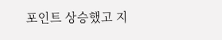포인트 상승했고 지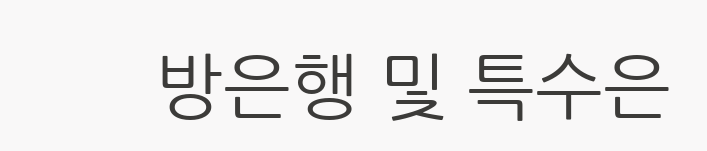방은행 및 특수은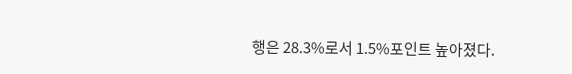행은 28.3%로서 1.5%포인트 높아졌다.